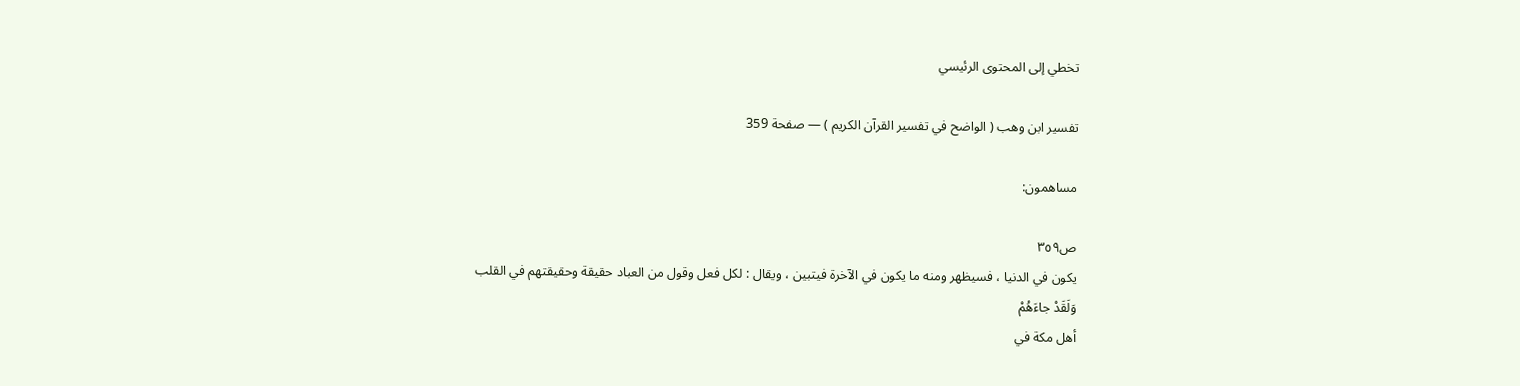تخطي إلى المحتوى الرئيسي

تفسير ابن وهب ( الواضح في تفسير القرآن الكريم ) — صفحة 359

مساهمون:

ص٣٥٩
يكون في الدنيا ، فسيظهر ومنه ما يكون في الآخرة فيتبين ، ويقال : لكل فعل وقول من العباد حقيقة وحقيقتهم في القلب
وَلَقَدْ جاءَهُمْ
أهل مكة في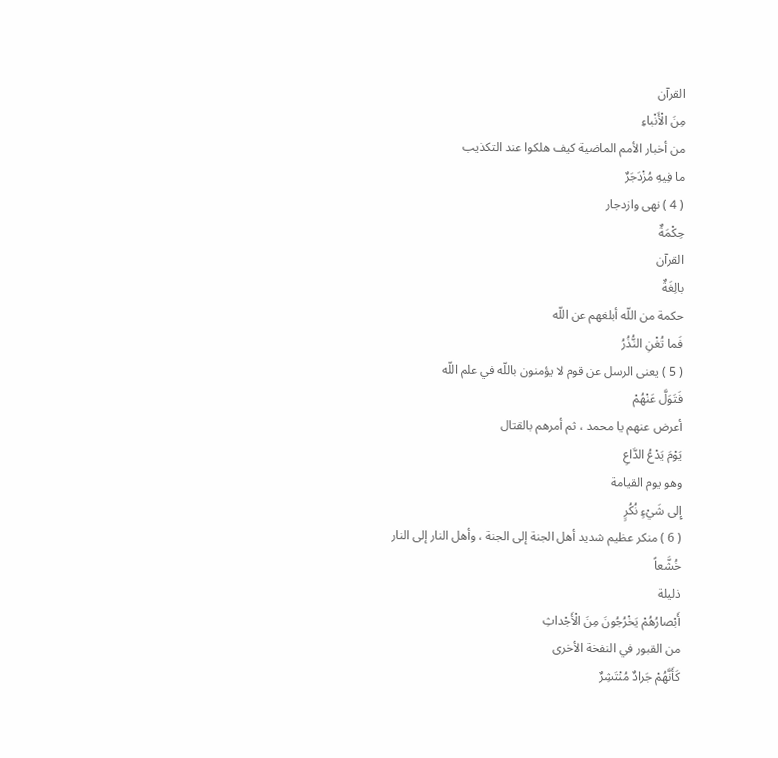القرآن
مِنَ الْأَنْباءِ
من أخبار الأمم الماضية كيف هلكوا عند التكذيب
ما فِيهِ مُزْدَجَرٌ
( 4 ) نهى وازدجار
حِكْمَةٌ
القرآن
بالِغَةٌ
حكمة من اللّه أبلغهم عن اللّه
فَما تُغْنِ النُّذُرُ
( 5 ) يعنى الرسل عن قوم لا يؤمنون باللّه في علم اللّه
فَتَوَلَّ عَنْهُمْ
أعرض عنهم يا محمد ، ثم أمرهم بالقتال
يَوْمَ يَدْعُ الدَّاعِ
وهو يوم القيامة
إِلى شَيْءٍ نُكُرٍ
( 6 ) منكر عظيم شديد أهل الجنة إلى الجنة ، وأهل النار إلى النار
خُشَّعاً
ذليلة
أَبْصارُهُمْ يَخْرُجُونَ مِنَ الْأَجْداثِ
من القبور في النفخة الأخرى
كَأَنَّهُمْ جَرادٌ مُنْتَشِرٌ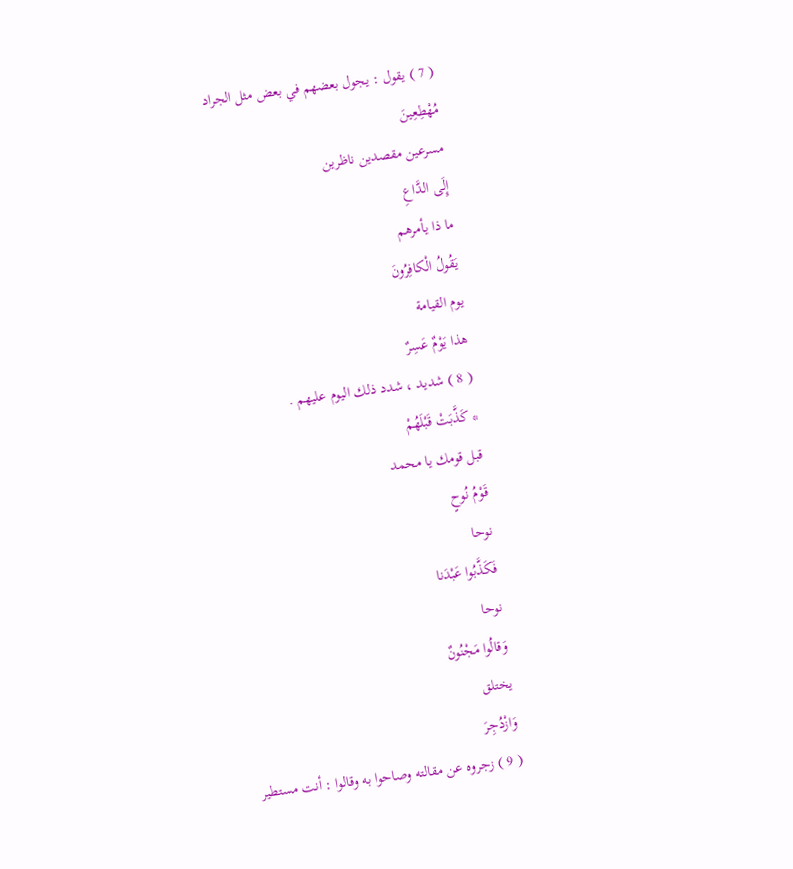( 7 ) يقول : يجول بعضهم في بعض مثل الجراد
مُهْطِعِينَ
مسرعين مقصدين ناظرين
إِلَى الدَّاعِ
ما ذا يأمرهم
يَقُولُ الْكافِرُونَ
يوم القيامة
هذا يَوْمٌ عَسِرٌ
( 8 ) شديد ، شدد ذلك اليوم عليهم .
* كَذَّبَتْ قَبْلَهُمْ
قبل قومك يا محمد
قَوْمُ نُوحٍ
نوحا
فَكَذَّبُوا عَبْدَنا
نوحا
وَقالُوا مَجْنُونٌ
يختلق
وَازْدُجِرَ
( 9 ) زجروه عن مقالته وصاحوا به وقالوا : أنت مستطير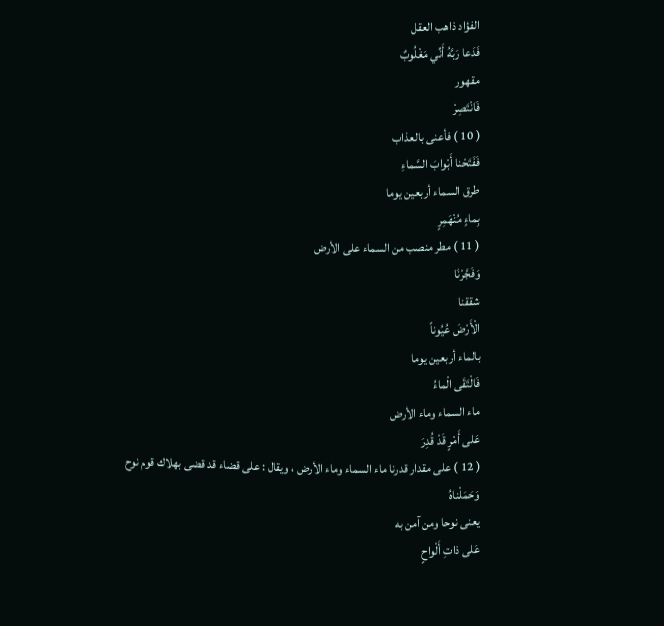الفؤاد ذاهب العقل
فَدَعا رَبَّهُ أَنِّي مَغْلُوبٌ
مقهور
فَانْتَصِرْ
( 10 ) فأعنى بالعذاب
فَفَتَحْنا أَبْوابَ السَّماءِ
طرق السماء أربعين يوما
بِماءٍ مُنْهَمِرٍ
( 11 ) مطر منصب من السماء على الأرض
وَفَجَّرْنَا
شققنا
الْأَرْضَ عُيُوناً
بالماء أربعين يوما
فَالْتَقَى الْماءُ
ماء السماء وماء الأرض
عَلى أَمْرٍ قَدْ قُدِرَ
( 12 ) على مقدار قدرنا ماء السماء وماء الأرض ، ويقال : على قضاء قد قضى بهلاك قوم نوح
وَحَمَلْناهُ
يعنى نوحا ومن آمن به
عَلى ذاتِ أَلْواحٍ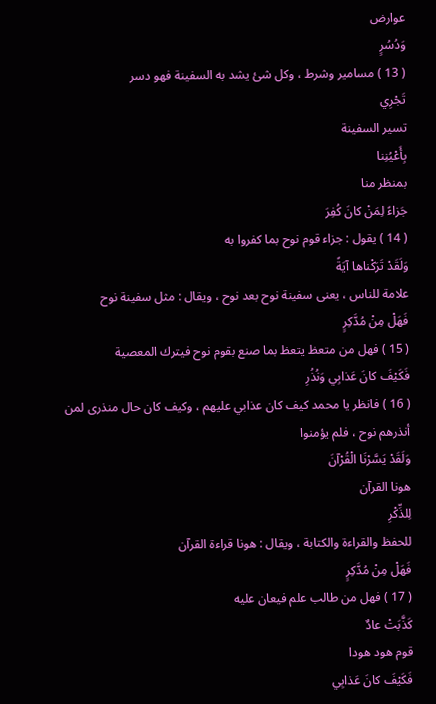عوارض
وَدُسُرٍ
( 13 ) مسامير وشرط ، وكل شئ يشد به السفينة فهو دسر
تَجْرِي
تسير السفينة
بِأَعْيُنِنا
بمنظر منا
جَزاءً لِمَنْ كانَ كُفِرَ
( 14 ) يقول : جزاء قوم نوح بما كفروا به
وَلَقَدْ تَرَكْناها آيَةً
علامة للناس ، يعنى سفينة نوح بعد نوح ، ويقال : مثل سفينة نوح
فَهَلْ مِنْ مُدَّكِرٍ
( 15 ) فهل من متعظ يتعظ بما صنع بقوم نوح فيترك المعصية
فَكَيْفَ كانَ عَذابِي وَنُذُرِ
( 16 ) فانظر يا محمد كيف كان عذابي عليهم ، وكيف كان حال منذرى لمن أنذرهم نوح ، فلم يؤمنوا
وَلَقَدْ يَسَّرْنَا الْقُرْآنَ
هونا القرآن
لِلذِّكْرِ
للحفظ والقراءة والكتابة ، ويقال : هونا قراءة القرآن
فَهَلْ مِنْ مُدَّكِرٍ
( 17 ) فهل من طالب علم فيعان عليه
كَذَّبَتْ عادٌ
قوم هود هودا
فَكَيْفَ كانَ عَذابِي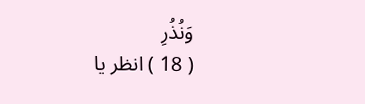وَنُذُرِ
( 18 ) انظر يا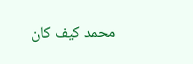محمد كيف كان